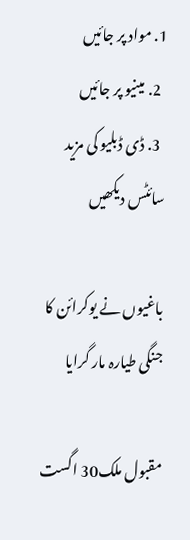1. مواد پر جائیں
  2. مینیو پر جائیں
  3. ڈی ڈبلیو کی مزید سائٹس دیکھیں

باغیوں نے یوکرائن کا جنگی طیارہ مار گرایا

مقبول ملک30 اگست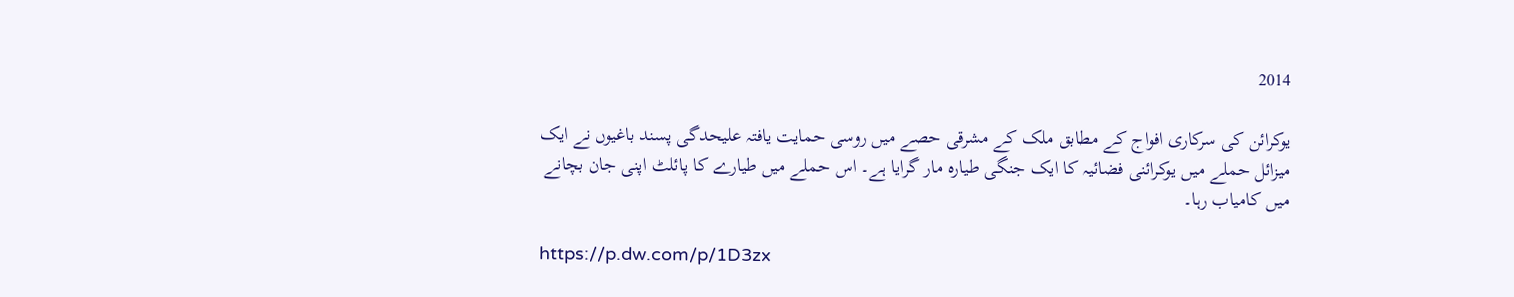2014

یوکرائن کی سرکاری افواج کے مطابق ملک کے مشرقی حصے میں روسی حمایت یافتہ علیحدگی پسند باغیوں نے ایک میزائل حملے میں یوکرائنی فضائیہ کا ایک جنگی طیارہ مار گرایا ہے۔ اس حملے میں طیارے کا پائلٹ اپنی جان بچانے میں کامیاب رہا۔

https://p.dw.com/p/1D3zx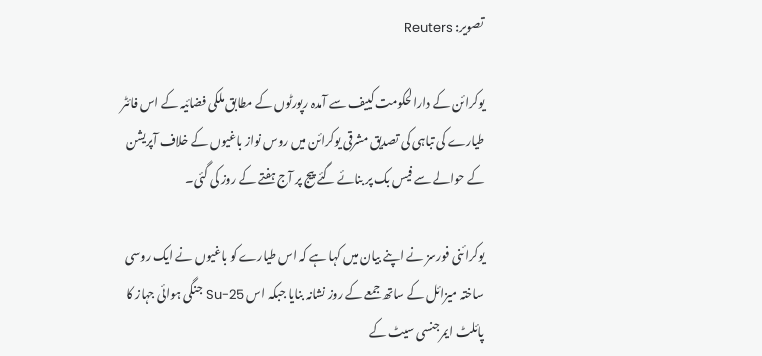تصویر: Reuters

یوکرائن کے دارالحکومت کییف سے آمدہ رپورٹوں کے مطابق ملکی فضائیہ کے اس فائٹر طیارے کی تباہی کی تصدیق مشرقی یوکرائن میں روس نواز باغیوں کے خلاف آپریشن کے حوالے سے فیس بک پر بنائے گئے پیج پر آج ہفتے کے روز کی گئی۔

یوکرائنی فورسز نے اپنے بیان میں کہا ہے کہ اس طیارے کو باغیوں نے ایک روسی ساختہ میزائل کے ساتھ جمعے کے روز نشانہ بنایا جبکہ اس Su-25 جنگی ہوائی جہاز کا پائلٹ ایمرجنسی سیٹ کے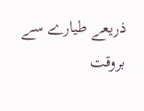ذریعے طیارے سے بروقت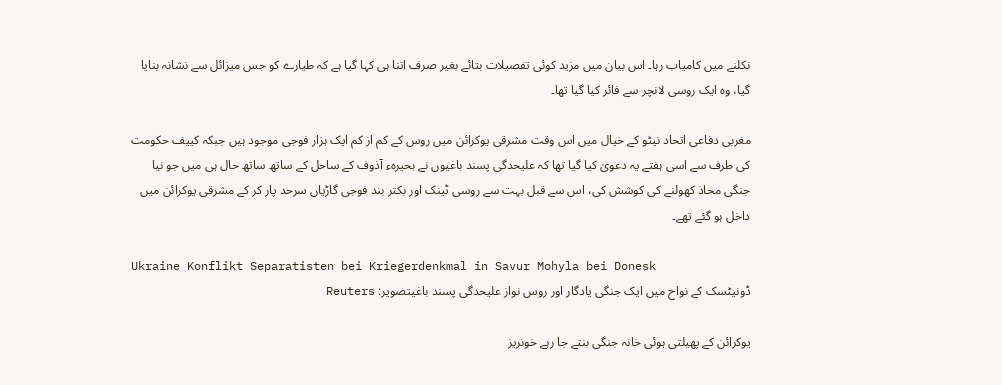نکلنے میں کامیاب رہا۔ اس بیان میں مزید کوئی تفصیلات بتائے بغیر صرف اتنا ہی کہا گیا ہے کہ طیارے کو جس میزائل سے نشانہ بنایا گیا، وہ ایک روسی لانچر سے فائر کیا گیا تھا۔

مغربی دفاعی اتحاد نیٹو کے خیال میں اس وقت مشرقی یوکرائن میں روس کے کم از کم ایک ہزار فوجی موجود ہیں جبکہ کییف حکومت کی طرف سے اسی ہفتے یہ دعویٰ کیا گیا تھا کہ علیحدگی پسند باغیوں نے بحیرہء آذوف کے ساحل کے ساتھ ساتھ حال ہی میں جو نیا جنگی محاذ کھولنے کی کوشش کی، اس سے قبل بہت سے روسی ٹینک اور بکتر بند فوجی گاڑیاں سرحد پار کر کے مشرقی یوکرائن میں داخل ہو گئے تھے۔

Ukraine Konflikt Separatisten bei Kriegerdenkmal in Savur Mohyla bei Donesk
ڈونیٹسک کے نواح میں ایک جنگی یادگار اور روس نواز علیحدگی پسند باغیتصویر: Reuters

یوکرائن کے پھیلتی ہوئی خانہ جنگی بنتے جا رہے خونریز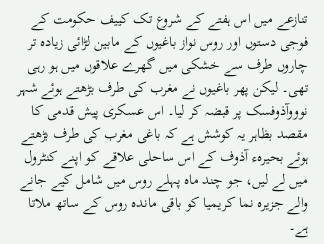تنازعے میں اس ہفتے کے شروع تک کییف حکومت کے فوجی دستوں اور روس نواز باغیوں کے مابین لڑائی زیادہ تر چاروں طرف سے خشکی میں گھرے علاقوں میں ہو رہی تھی۔ لیکن پھر باغیوں نے مغرب کی طرف بڑھتے ہوئے شہر نوووآذوفسک پر قبضہ کر لیا۔ اس عسکری پیش قدمی کا مقصد بظاہر یہ کوشش ہے کہ باغی مغرب کی طرف بڑھتے ہوئے بحیرہء آذوف کے اس ساحلی علاقے کو اپنے کنٹرول میں لے لیں، جو چند ماہ پہلے روس میں شامل کیے جانے والے جزیرہ نما کریمیا کو باقی ماندہ روس کے ساتھ ملاتا ہے۔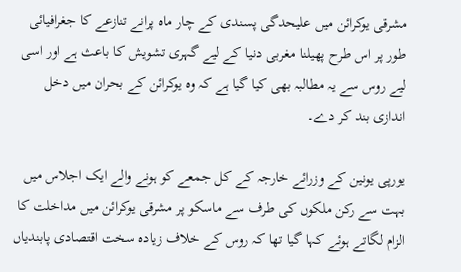مشرقی یوکرائن میں علیحدگی پسندی کے چار ماہ پرانے تنازعے کا جغرافیائی طور پر اس طرح پھیلنا مغربی دنیا کے لیے گہری تشویش کا باعث ہے اور اسی لیے روس سے یہ مطالبہ بھی کیا گیا ہے کہ وہ یوکرائن کے بحران میں دخل اندازی بند کر دے۔

یورپی یونین کے وزرائے خارجہ کے کل جمعے کو ہونے والے ایک اجلاس میں بہت سے رکن ملکوں کی طرف سے ماسکو پر مشرقی یوکرائن میں مداخلت کا الزام لگاتے ہوئے کہا گیا تھا کہ روس کے خلاف زیادہ سخت اقتصادی پابندیاں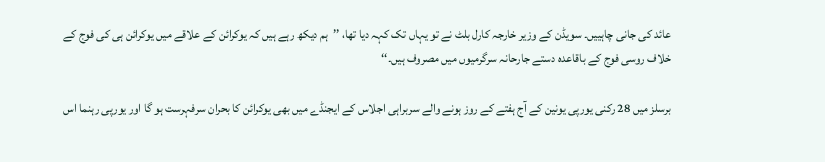عائد کی جانی چاہییں۔ سویڈن کے وزیر خارجہ کارل بلٹ نے تو یہاں تک کہہ دیا تھا، ’’ہم دیکھ رہے ہیں کہ یوکرائن کے علاقے میں یوکرائن ہی کی فوج کے خلاف روسی فوج کے باقاعدہ دستے جارحانہ سرگرمیوں میں مصروف ہیں۔‘‘

برسلز میں 28 رکنی یورپی یونین کے آج ہفتے کے روز ہونے والے سربراہی اجلاس کے ایجنڈے میں بھی یوکرائن کا بحران سرفہرست ہو گا اور یورپی رہنما اس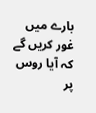بارے میں غور کریں گے کہ آیا روس پر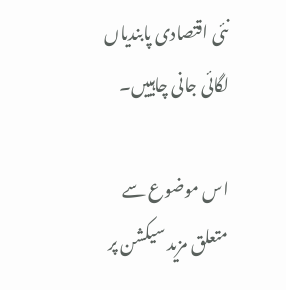نئی اقتصادی پابندیاں لگائی جانی چاہییں۔

اس موضوع سے متعلق مزید سیکشن پر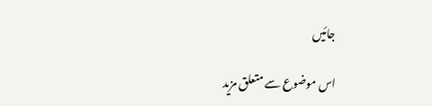جائیں

اس موضوع سے متعلق مزید